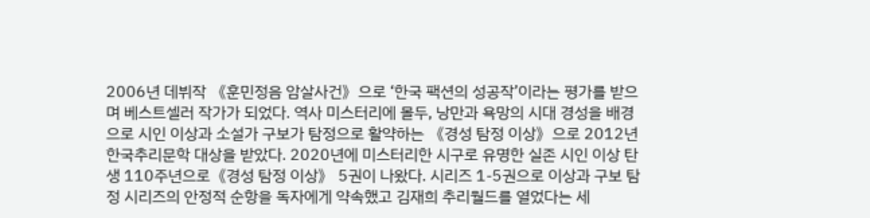2006년 데뷔작 《훈민정음 암살사건》으로 ‘한국 팩션의 성공작’이라는 평가를 받으며 베스트셀러 작가가 되었다. 역사 미스터리에 몰두, 낭만과 욕망의 시대 경성을 배경으로 시인 이상과 소설가 구보가 탐정으로 활약하는 《경성 탐정 이상》으로 2012년 한국추리문학 대상을 받았다. 2020년에 미스터리한 시구로 유명한 실존 시인 이상 탄생 110주년으로《경성 탐정 이상》 5권이 나왔다. 시리즈 1-5권으로 이상과 구보 탐정 시리즈의 안정적 순항을 독자에게 약속했고 김재희 추리월드를 열었다는 세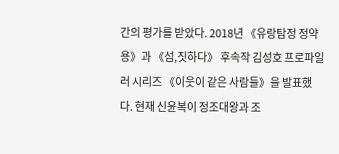간의 평가를 받았다. 2018년 《유랑탐정 정약용》과 《섬,짓하다》 후속작 김성호 프로파일러 시리즈 《이웃이 같은 사람들》을 발표했다. 현재 신윤복이 정조대왕과 조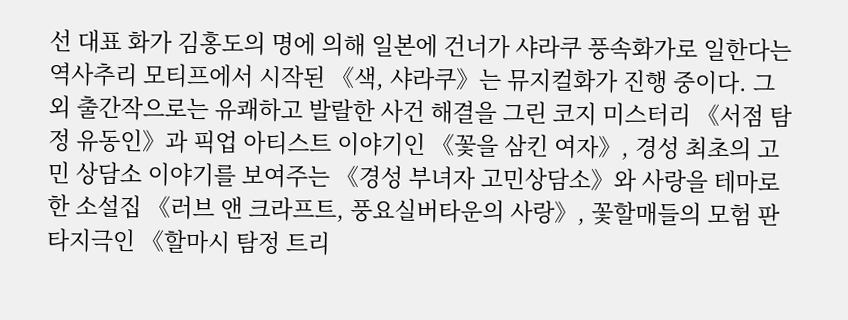선 대표 화가 김홍도의 명에 의해 일본에 건너가 샤라쿠 풍속화가로 일한다는 역사추리 모티프에서 시작된 《색, 샤라쿠》는 뮤지컬화가 진행 중이다. 그 외 출간작으로는 유쾌하고 발랄한 사건 해결을 그린 코지 미스터리 《서점 탐정 유동인》과 픽업 아티스트 이야기인 《꽃을 삼킨 여자》, 경성 최초의 고민 상담소 이야기를 보여주는 《경성 부녀자 고민상담소》와 사랑을 테마로 한 소설집 《러브 앤 크라프트, 풍요실버타운의 사랑》, 꽃할매들의 모험 판타지극인 《할마시 탐정 트리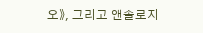오》, 그리고 앤솔로지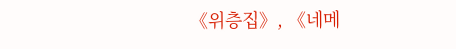《위층집》, 《네메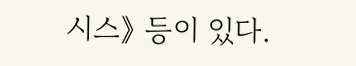시스》 등이 있다.